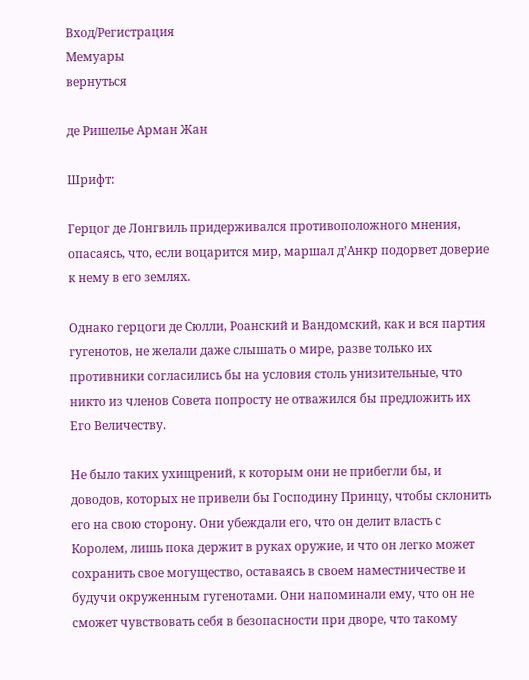Вход/Регистрация
Мемуары
вернуться

де Ришелье Арман Жан

Шрифт:

Герцог де Лонгвиль придерживался противоположного мнения, опасаясь, что, если воцарится мир, маршал д’Анкр подорвет доверие к нему в его землях.

Однако герцоги де Сюлли, Роанский и Вандомский, как и вся партия гугенотов, не желали даже слышать о мире, разве только их противники согласились бы на условия столь унизительные, что никто из членов Совета попросту не отважился бы предложить их Его Величеству.

Не было таких ухищрений, к которым они не прибегли бы, и доводов, которых не привели бы Господину Принцу, чтобы склонить его на свою сторону. Они убеждали его, что он делит власть с Королем, лишь пока держит в руках оружие, и что он легко может сохранить свое могущество, оставаясь в своем наместничестве и будучи окруженным гугенотами. Они напоминали ему, что он не сможет чувствовать себя в безопасности при дворе, что такому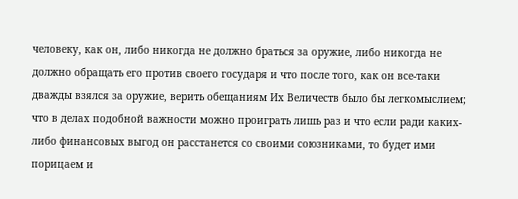человеку, как он, либо никогда не должно браться за оружие, либо никогда не должно обращать его против своего государя и что после того, как он все-таки дважды взялся за оружие, верить обещаниям Их Величеств было бы легкомыслием; что в делах подобной важности можно проиграть лишь раз и что если ради каких-либо финансовых выгод он расстанется со своими союзниками, то будет ими порицаем и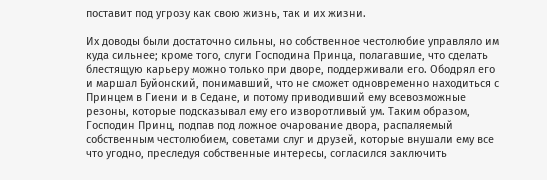поставит под угрозу как свою жизнь, так и их жизни.

Их доводы были достаточно сильны, но собственное честолюбие управляло им куда сильнее; кроме того, слуги Господина Принца, полагавшие, что сделать блестящую карьеру можно только при дворе, поддерживали его. Ободрял его и маршал Буйонский, понимавший, что не сможет одновременно находиться с Принцем в Гиени и в Седане, и потому приводивший ему всевозможные резоны, которые подсказывал ему его изворотливый ум. Таким образом, Господин Принц, подпав под ложное очарование двора, распаляемый собственным честолюбием, советами слуг и друзей, которые внушали ему все что угодно, преследуя собственные интересы, согласился заключить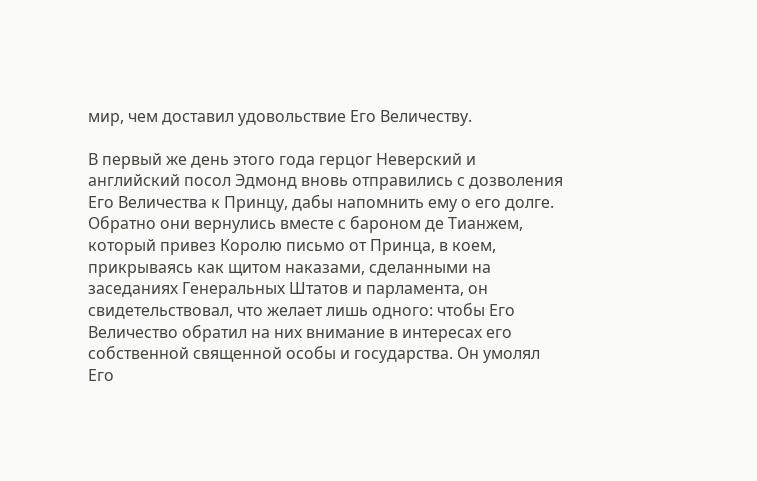мир, чем доставил удовольствие Его Величеству.

В первый же день этого года герцог Неверский и английский посол Эдмонд вновь отправились с дозволения Его Величества к Принцу, дабы напомнить ему о его долге. Обратно они вернулись вместе с бароном де Тианжем, который привез Королю письмо от Принца, в коем, прикрываясь как щитом наказами, сделанными на заседаниях Генеральных Штатов и парламента, он свидетельствовал, что желает лишь одного: чтобы Его Величество обратил на них внимание в интересах его собственной священной особы и государства. Он умолял Его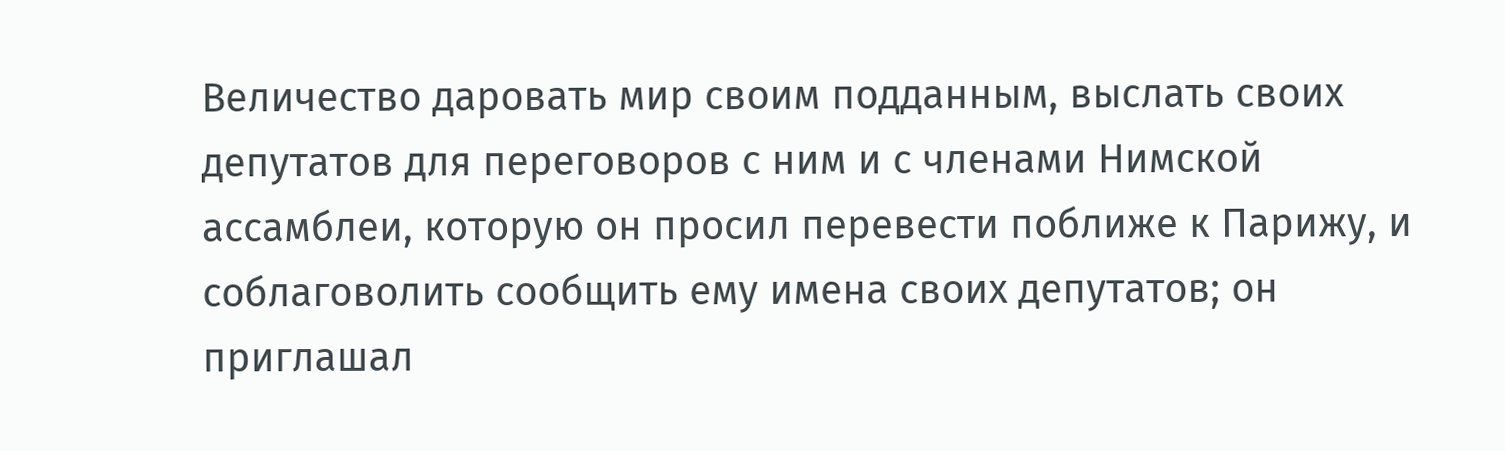Величество даровать мир своим подданным, выслать своих депутатов для переговоров с ним и с членами Нимской ассамблеи, которую он просил перевести поближе к Парижу, и соблаговолить сообщить ему имена своих депутатов; он приглашал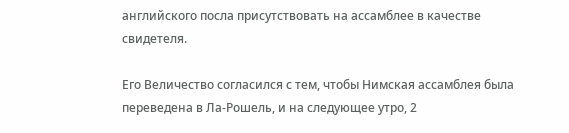английского посла присутствовать на ассамблее в качестве свидетеля.

Его Величество согласился с тем, чтобы Нимская ассамблея была переведена в Ла-Рошель, и на следующее утро, 2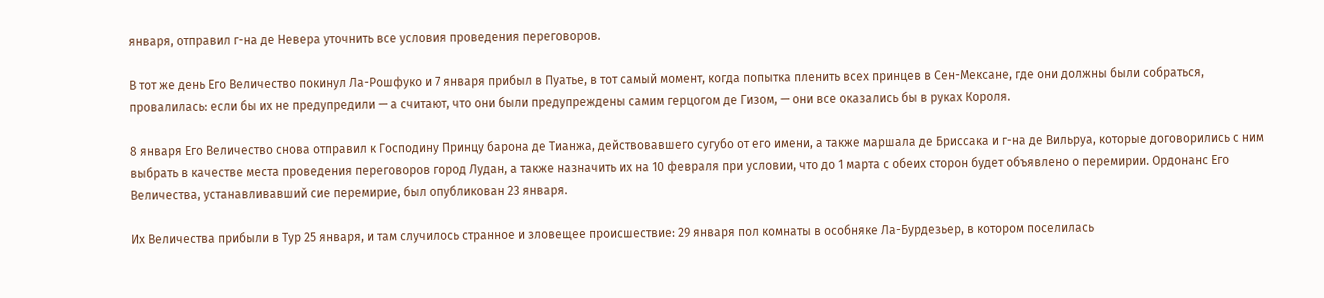января, отправил г-на де Невера уточнить все условия проведения переговоров.

В тот же день Его Величество покинул Ла-Рошфуко и 7 января прибыл в Пуатье, в тот самый момент, когда попытка пленить всех принцев в Сен-Мексане, где они должны были собраться, провалилась: если бы их не предупредили — а считают, что они были предупреждены самим герцогом де Гизом, — они все оказались бы в руках Короля.

8 января Его Величество снова отправил к Господину Принцу барона де Тианжа, действовавшего сугубо от его имени, а также маршала де Бриссака и г-на де Вильруа, которые договорились с ним выбрать в качестве места проведения переговоров город Лудан, а также назначить их на 10 февраля при условии, что до 1 марта с обеих сторон будет объявлено о перемирии. Ордонанс Его Величества, устанавливавший сие перемирие, был опубликован 23 января.

Их Величества прибыли в Тур 25 января, и там случилось странное и зловещее происшествие: 29 января пол комнаты в особняке Ла-Бурдезьер, в котором поселилась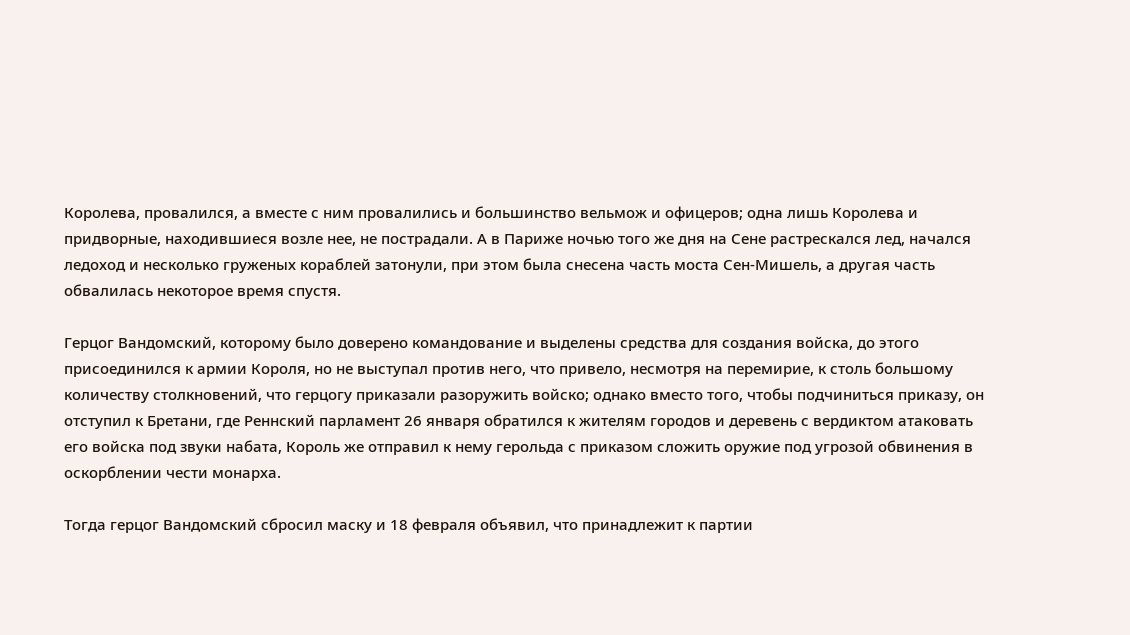Королева, провалился, а вместе с ним провалились и большинство вельмож и офицеров; одна лишь Королева и придворные, находившиеся возле нее, не пострадали. А в Париже ночью того же дня на Сене растрескался лед, начался ледоход и несколько груженых кораблей затонули, при этом была снесена часть моста Сен-Мишель, а другая часть обвалилась некоторое время спустя.

Герцог Вандомский, которому было доверено командование и выделены средства для создания войска, до этого присоединился к армии Короля, но не выступал против него, что привело, несмотря на перемирие, к столь большому количеству столкновений, что герцогу приказали разоружить войско; однако вместо того, чтобы подчиниться приказу, он отступил к Бретани, где Реннский парламент 26 января обратился к жителям городов и деревень с вердиктом атаковать его войска под звуки набата, Король же отправил к нему герольда с приказом сложить оружие под угрозой обвинения в оскорблении чести монарха.

Тогда герцог Вандомский сбросил маску и 18 февраля объявил, что принадлежит к партии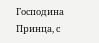Господина Принца, с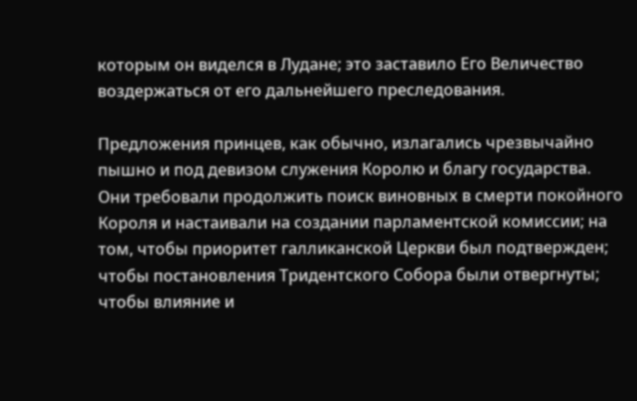которым он виделся в Лудане; это заставило Его Величество воздержаться от его дальнейшего преследования.

Предложения принцев, как обычно, излагались чрезвычайно пышно и под девизом служения Королю и благу государства. Они требовали продолжить поиск виновных в смерти покойного Короля и настаивали на создании парламентской комиссии; на том, чтобы приоритет галликанской Церкви был подтвержден; чтобы постановления Тридентского Собора были отвергнуты; чтобы влияние и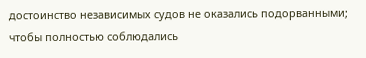достоинство независимых судов не оказались подорванными; чтобы полностью соблюдались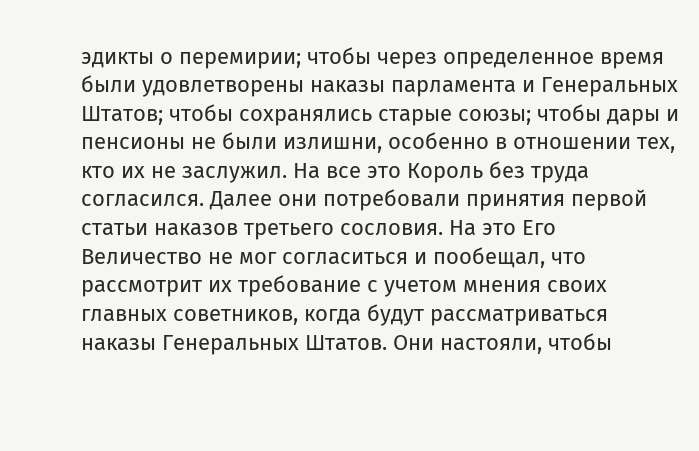эдикты о перемирии; чтобы через определенное время были удовлетворены наказы парламента и Генеральных Штатов; чтобы сохранялись старые союзы; чтобы дары и пенсионы не были излишни, особенно в отношении тех, кто их не заслужил. На все это Король без труда согласился. Далее они потребовали принятия первой статьи наказов третьего сословия. На это Его Величество не мог согласиться и пообещал, что рассмотрит их требование с учетом мнения своих главных советников, когда будут рассматриваться наказы Генеральных Штатов. Они настояли, чтобы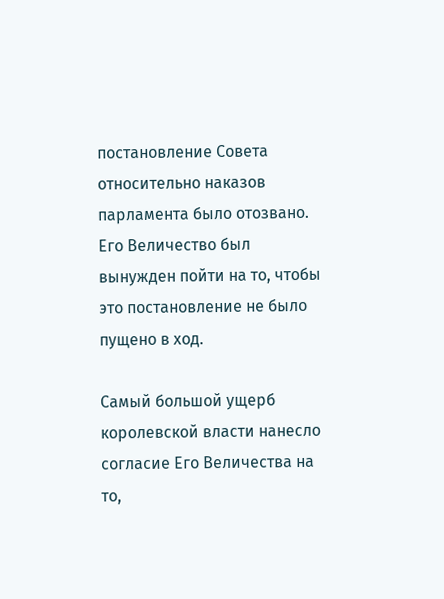постановление Совета относительно наказов парламента было отозвано. Его Величество был вынужден пойти на то, чтобы это постановление не было пущено в ход.

Самый большой ущерб королевской власти нанесло согласие Его Величества на то,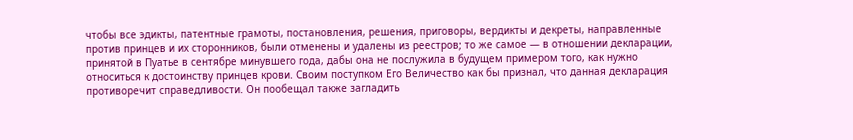чтобы все эдикты, патентные грамоты, постановления, решения, приговоры, вердикты и декреты, направленные против принцев и их сторонников, были отменены и удалены из реестров; то же самое — в отношении декларации, принятой в Пуатье в сентябре минувшего года, дабы она не послужила в будущем примером того, как нужно относиться к достоинству принцев крови. Своим поступком Его Величество как бы признал, что данная декларация противоречит справедливости. Он пообещал также загладить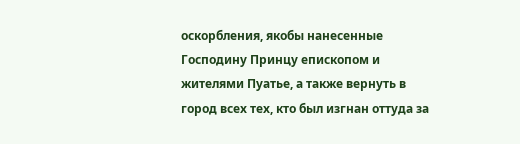оскорбления, якобы нанесенные Господину Принцу епископом и жителями Пуатье, а также вернуть в город всех тех, кто был изгнан оттуда за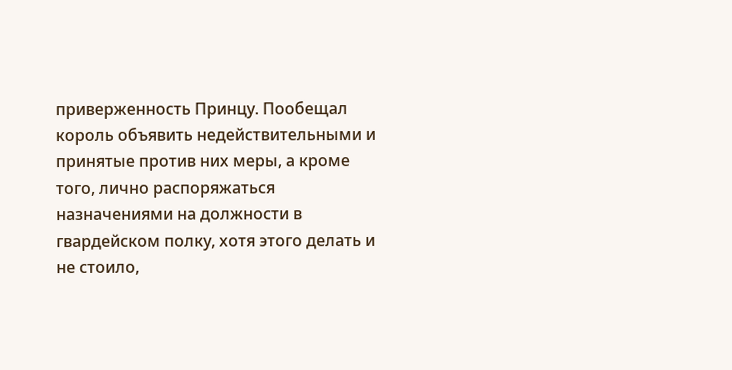приверженность Принцу. Пообещал король объявить недействительными и принятые против них меры, а кроме того, лично распоряжаться назначениями на должности в гвардейском полку, хотя этого делать и не стоило,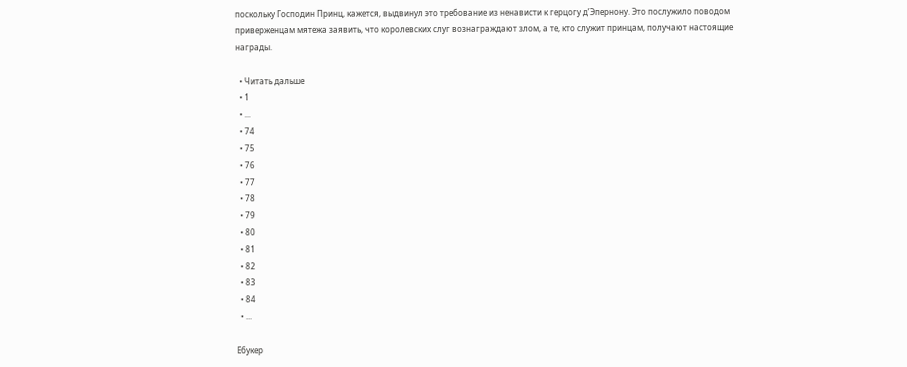поскольку Господин Принц, кажется, выдвинул это требование из ненависти к герцогу д’Эпернону. Это послужило поводом приверженцам мятежа заявить, что королевских слуг вознаграждают злом, а те, кто служит принцам, получают настоящие награды.

  • Читать дальше
  • 1
  • ...
  • 74
  • 75
  • 76
  • 77
  • 78
  • 79
  • 80
  • 81
  • 82
  • 83
  • 84
  • ...

Ебукер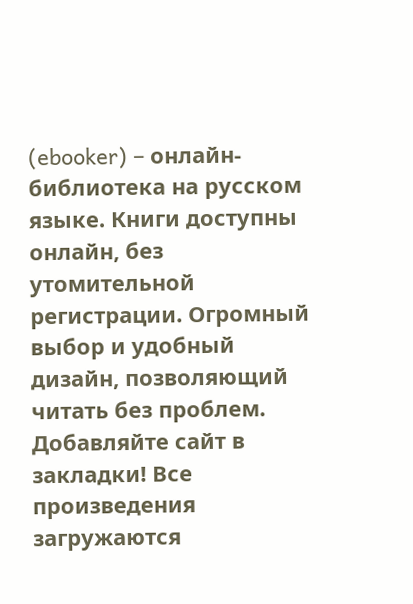(ebooker) – онлайн-библиотека на русском языке. Книги доступны онлайн, без утомительной регистрации. Огромный выбор и удобный дизайн, позволяющий читать без проблем. Добавляйте сайт в закладки! Все произведения загружаются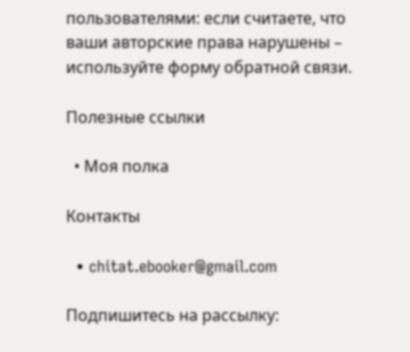пользователями: если считаете, что ваши авторские права нарушены – используйте форму обратной связи.

Полезные ссылки

  • Моя полка

Контакты

  • chitat.ebooker@gmail.com

Подпишитесь на рассылку: